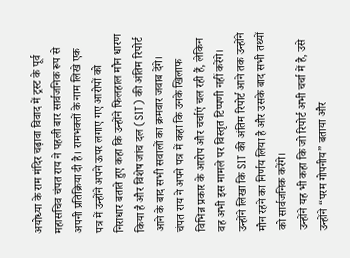अयोध्या के राम मंदिर चढ़ावा विवाद में ट्रस्ट के पूर्व महासचिव चंपत राय ने पहली बार सार्वजनिक रूप से अपनी प्रतिक्रिया दी है। रामभक्तों के नाम लिखे एक पत्र में उन्होंने अपने ऊपर लगाए गए आरोपों को निराधार बताते हुए कहा कि उन्होंने फिलहाल मौन धारण किया है और विशेष जांच दल (SIT) की अंतिम रिपोर्ट आने के बाद सभी सवालों का क्रमवार जवाब देंगे।
चंपत राय ने अपने पत्र में कहा कि उनके खिलाफ विभिन्न प्रकार के आरोप और चर्चाएं चल रही हैं, लेकिन वह अभी इस मामले पर विस्तृत टिप्पणी नहीं करेंगे। उन्होंने लिखा कि SIT की अंतिम रिपोर्ट आने तक उन्होंने मौन रहने का निर्णय लिया है और उसके बाद सभी तथ्यों को सार्वजनिक करेंगे।
उन्होंने यह भी कहा कि जो रिपोर्ट अभी चर्चा में है, उसे उन्होंने “परम गोपनीय” बताया और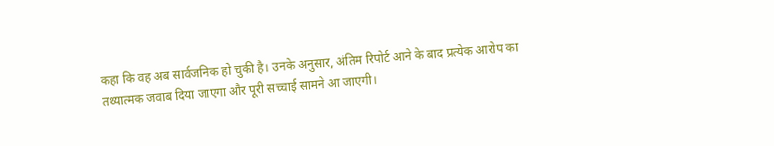कहा कि वह अब सार्वजनिक हो चुकी है। उनके अनुसार, अंतिम रिपोर्ट आने के बाद प्रत्येक आरोप का तथ्यात्मक जवाब दिया जाएगा और पूरी सच्चाई सामने आ जाएगी।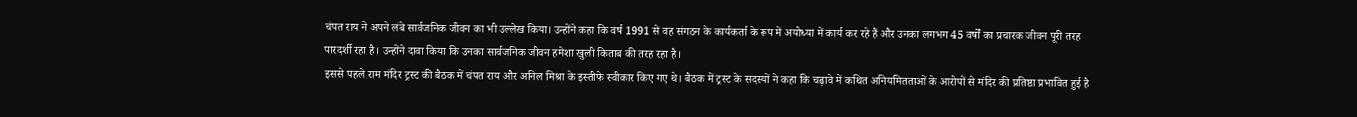चंपत राय ने अपने लंबे सार्वजनिक जीवन का भी उल्लेख किया। उन्होंने कहा कि वर्ष 1991 से वह संगठन के कार्यकर्ता के रूप में अयोध्या में कार्य कर रहे हैं और उनका लगभग 45 वर्षों का प्रचारक जीवन पूरी तरह पारदर्शी रहा है। उन्होंने दावा किया कि उनका सार्वजनिक जीवन हमेशा खुली किताब की तरह रहा है।
इससे पहले राम मंदिर ट्रस्ट की बैठक में चंपत राय और अनिल मिश्रा के इस्तीफे स्वीकार किए गए थे। बैठक में ट्रस्ट के सदस्यों ने कहा कि चढ़ावे में कथित अनियमितताओं के आरोपों से मंदिर की प्रतिष्ठा प्रभावित हुई है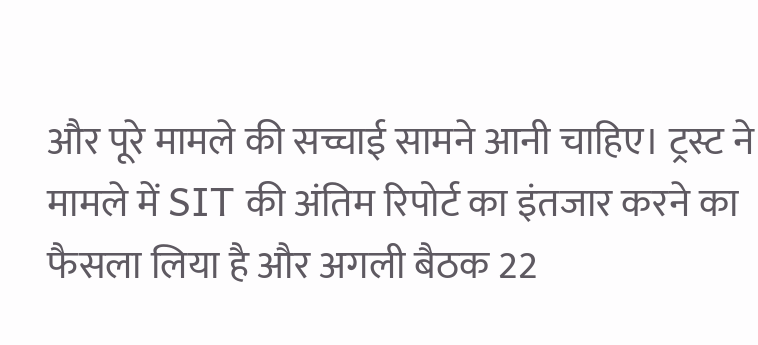और पूरे मामले की सच्चाई सामने आनी चाहिए। ट्रस्ट ने मामले में SIT की अंतिम रिपोर्ट का इंतजार करने का फैसला लिया है और अगली बैठक 22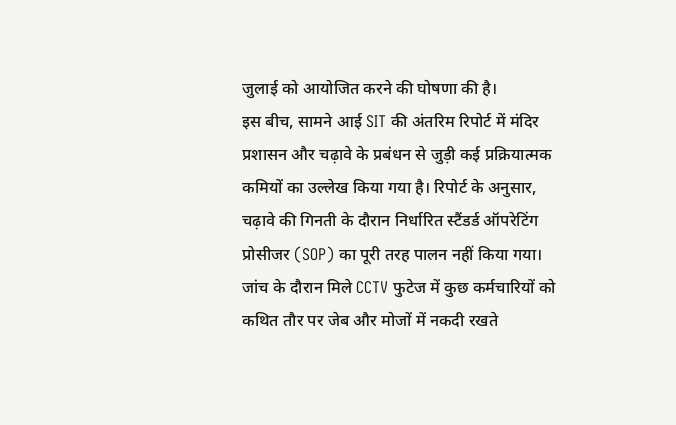जुलाई को आयोजित करने की घोषणा की है।
इस बीच, सामने आई SIT की अंतरिम रिपोर्ट में मंदिर प्रशासन और चढ़ावे के प्रबंधन से जुड़ी कई प्रक्रियात्मक कमियों का उल्लेख किया गया है। रिपोर्ट के अनुसार, चढ़ावे की गिनती के दौरान निर्धारित स्टैंडर्ड ऑपरेटिंग प्रोसीजर (SOP) का पूरी तरह पालन नहीं किया गया। जांच के दौरान मिले CCTV फुटेज में कुछ कर्मचारियों को कथित तौर पर जेब और मोजों में नकदी रखते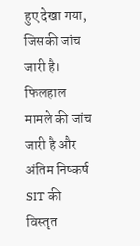हुए देखा गया, जिसकी जांच जारी है।
फिलहाल मामले की जांच जारी है और अंतिम निष्कर्ष SIT की विस्तृत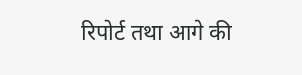रिपोर्ट तथा आगे की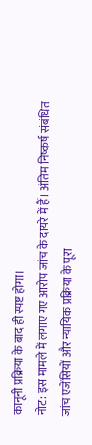कानूनी प्रक्रिया के बाद ही स्पष्ट होगा।
नोट: इस मामले में लगाए गए आरोप जांच के दायरे में हैं। अंतिम निष्कर्ष संबंधित जांच एजेंसियों और न्यायिक प्रक्रिया के पूरा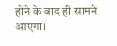होने के बाद ही सामने आएगा।